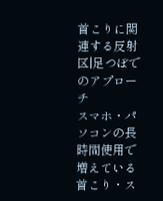首こりに関連する反射区|足つぼでのアプローチ
スマホ・パソコンの長時間使用で増えている首こり・ス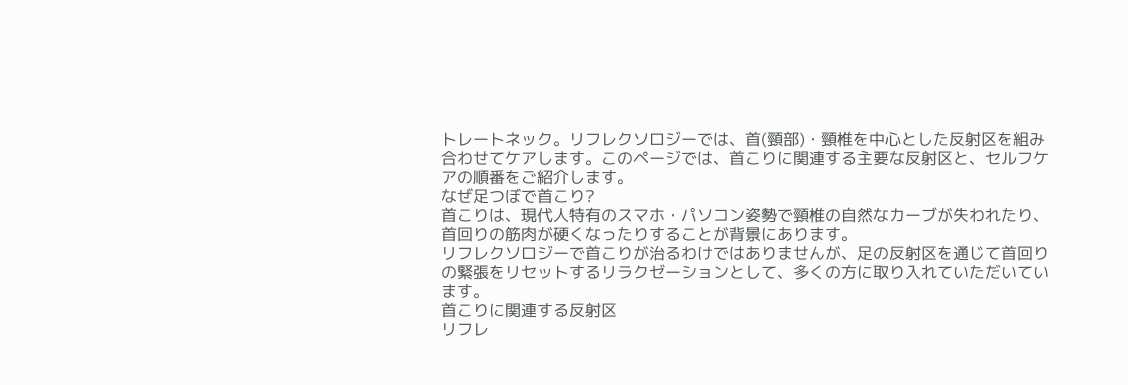トレートネック。リフレクソロジーでは、首(頸部)・頸椎を中心とした反射区を組み合わせてケアします。このページでは、首こりに関連する主要な反射区と、セルフケアの順番をご紹介します。
なぜ足つぼで首こり?
首こりは、現代人特有のスマホ・パソコン姿勢で頸椎の自然なカーブが失われたり、首回りの筋肉が硬くなったりすることが背景にあります。
リフレクソロジーで首こりが治るわけではありませんが、足の反射区を通じて首回りの緊張をリセットするリラクゼーションとして、多くの方に取り入れていただいています。
首こりに関連する反射区
リフレ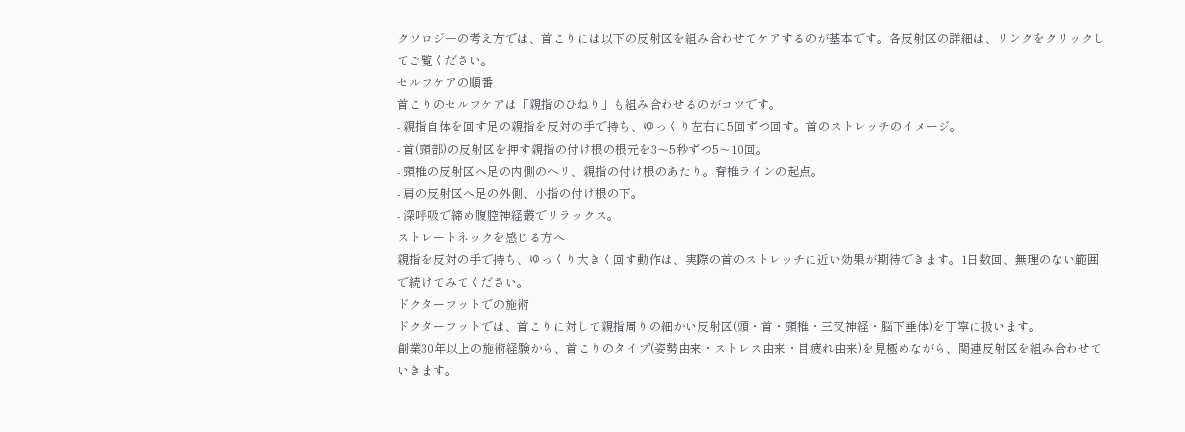クソロジーの考え方では、首こりには以下の反射区を組み合わせてケアするのが基本です。各反射区の詳細は、リンクをクリックしてご覧ください。
セルフケアの順番
首こりのセルフケアは「親指のひねり」も組み合わせるのがコツです。
- 親指自体を回す足の親指を反対の手で持ち、ゆっくり左右に5回ずつ回す。首のストレッチのイメージ。
- 首(頸部)の反射区を押す親指の付け根の根元を3〜5秒ずつ5〜10回。
- 頸椎の反射区へ足の内側のヘリ、親指の付け根のあたり。脊椎ラインの起点。
- 肩の反射区へ足の外側、小指の付け根の下。
- 深呼吸で締め腹腔神経叢でリラックス。
ストレートネックを感じる方へ
親指を反対の手で持ち、ゆっくり大きく回す動作は、実際の首のストレッチに近い効果が期待できます。1日数回、無理のない範囲で続けてみてください。
ドクターフットでの施術
ドクターフットでは、首こりに対して親指周りの細かい反射区(頭・首・頸椎・三叉神経・脳下垂体)を丁寧に扱います。
創業30年以上の施術経験から、首こりのタイプ(姿勢由来・ストレス由来・目疲れ由来)を見極めながら、関連反射区を組み合わせていきます。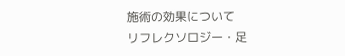施術の効果について
リフレクソロジー・足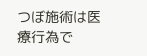つぼ施術は医療行為で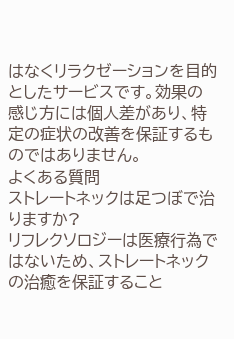はなくリラクゼーションを目的としたサービスです。効果の感じ方には個人差があり、特定の症状の改善を保証するものではありません。
よくある質問
ストレートネックは足つぼで治りますか?
リフレクソロジーは医療行為ではないため、ストレートネックの治癒を保証すること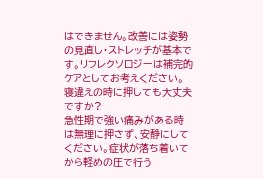はできません。改善には姿勢の見直し・ストレッチが基本です。リフレクソロジーは補完的ケアとしてお考えください。
寝違えの時に押しても大丈夫ですか?
急性期で強い痛みがある時は無理に押さず、安静にしてください。症状が落ち着いてから軽めの圧で行う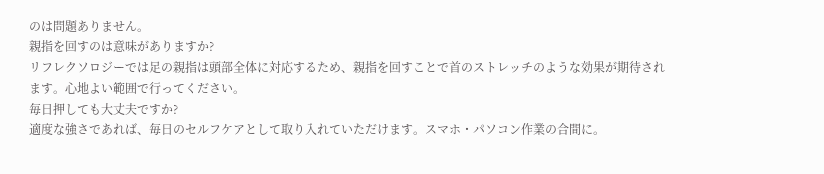のは問題ありません。
親指を回すのは意味がありますか?
リフレクソロジーでは足の親指は頭部全体に対応するため、親指を回すことで首のストレッチのような効果が期待されます。心地よい範囲で行ってください。
毎日押しても大丈夫ですか?
適度な強さであれば、毎日のセルフケアとして取り入れていただけます。スマホ・パソコン作業の合間に。